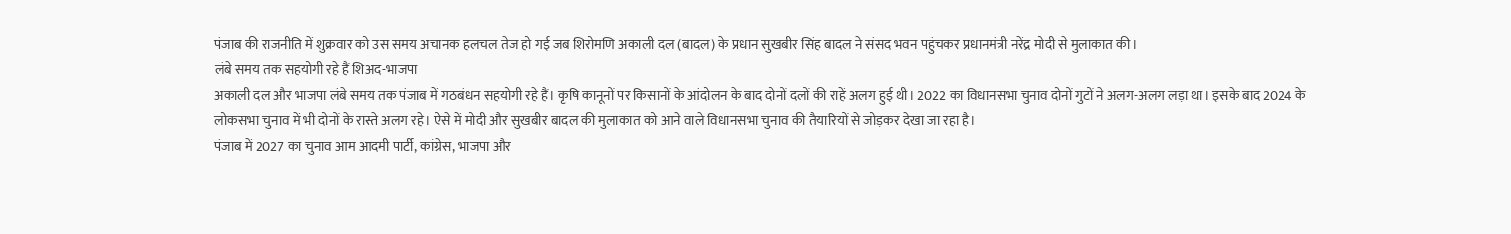पंजाब की राजनीति में शुक्रवार को उस समय अचानक हलचल तेज हो गई जब शिरोमणि अकाली दल (बादल) के प्रधान सुखबीर सिंह बादल ने संसद भवन पहुंचकर प्रधानमंत्री नरेंद्र मोदी से मुलाकात की।
लंबे समय तक सहयोगी रहे हैं शिअद-भाजपा
अकाली दल और भाजपा लंबे समय तक पंजाब में गठबंधन सहयोगी रहे हैं। कृषि कानूनों पर किसानों के आंदोलन के बाद दोनों दलों की राहें अलग हुई थी। 2022 का विधानसभा चुनाव दोनों गुटों ने अलग-अलग लड़ा था। इसके बाद 2024 के लोकसभा चुनाव में भी दोनों के रास्ते अलग रहे। ऐसे में मोदी और सुखबीर बादल की मुलाकात को आने वाले विधानसभा चुनाव की तैयारियों से जोड़कर देखा जा रहा है।
पंजाब में 2027 का चुनाव आम आदमी पार्टी, कांग्रेस, भाजपा और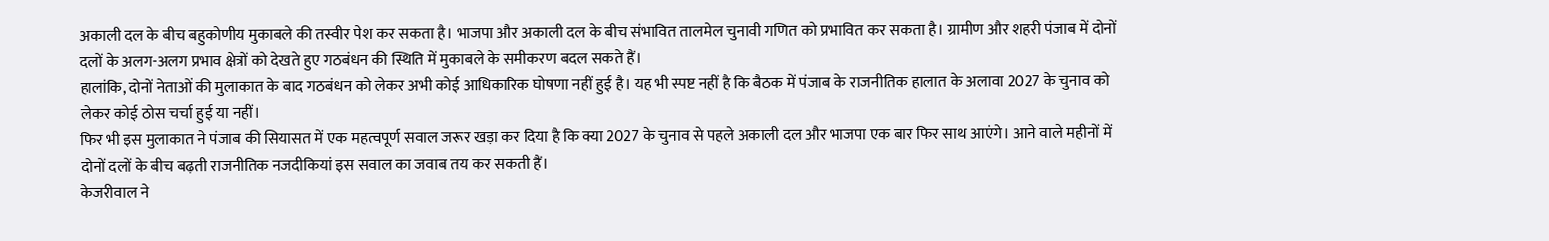अकाली दल के बीच बहुकोणीय मुकाबले की तस्वीर पेश कर सकता है। भाजपा और अकाली दल के बीच संभावित तालमेल चुनावी गणित को प्रभावित कर सकता है। ग्रामीण और शहरी पंजाब में दोनों दलों के अलग-अलग प्रभाव क्षेत्रों को देखते हुए गठबंधन की स्थिति में मुकाबले के समीकरण बदल सकते हैं।
हालांकि, दोनों नेताओं की मुलाकात के बाद गठबंधन को लेकर अभी कोई आधिकारिक घोषणा नहीं हुई है। यह भी स्पष्ट नहीं है कि बैठक में पंजाब के राजनीतिक हालात के अलावा 2027 के चुनाव को लेकर कोई ठोस चर्चा हुई या नहीं।
फिर भी इस मुलाकात ने पंजाब की सियासत में एक महत्वपूर्ण सवाल जरूर खड़ा कर दिया है कि क्या 2027 के चुनाव से पहले अकाली दल और भाजपा एक बार फिर साथ आएंगे। आने वाले महीनों में दोनों दलों के बीच बढ़ती राजनीतिक नजदीकियां इस सवाल का जवाब तय कर सकती हैं।
केजरीवाल ने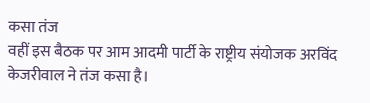कसा तंज
वहीं इस बैठक पर आम आदमी पार्टी के राष्ट्रीय संयोजक अरविंद केजरीवाल ने तंज कसा है।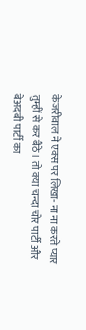केजरीवाल ने एक्स पर लिखा- ना ना करते प्यार तुम्हीं से कर बैठे। तो क्या चन्दा चोर पार्टी और बेअदबी पार्टी का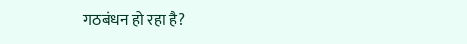गठबंधन हो रहा है?